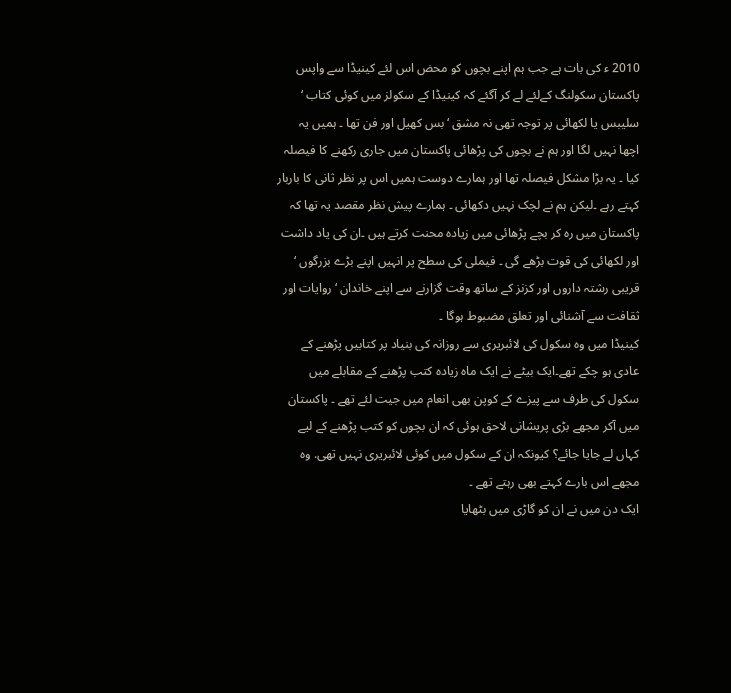2010 ء کی بات ہے جب ہم اپنے بچوں کو محض اس لئے کینیڈا سے واپس پاکستان سکولنگ کےلئے لے کر آگئے کہ کینیڈا کے سکولز میں کوئی کتاب ‘ سلیبس یا لکھائی پر توجہ تھی نہ مشق ‘ بس کھیل اور فن تھا ۔ ہمیں یہ اچھا نہیں لگا اور ہم نے بچوں کی پڑھائی پاکستان میں جاری رکھنے کا فیصلہ کیا ۔ یہ بڑا مشکل فیصلہ تھا اور ہمارے دوست ہمیں اس پر نظر ثانی کا باربار کہتے رہے ۔لیکن ہم نے لچک نہیں دکھائی ۔ ہمارے پیش نظر مقصد یہ تھا کہ پاکستان میں رہ کر بچے پڑھائی میں زیادہ محنت کرتے ہیں ۔ان کی یاد داشت اور لکھائی کی قوت بڑھے گی ۔ فیملی کی سطح پر انہیں اپنے بڑے بزرگوں ‘ قریبی رشتہ داروں اور کزنز کے ساتھ وقت گزارنے سے اپنے خاندان ‘روایات اور ثقافت سے آشنائی اور تعلق مضبوط ہوگا ۔
کینیڈا میں وہ سکول کی لائبریری سے روزانہ کی بنیاد پر کتابیں پڑھنے کے عادی ہو چکے تھے۔ایک بیٹے نے ایک ماہ زیادہ کتب پڑھنے کے مقابلے میں سکول کی طرف سے پیزے کے کوپن بھی انعام میں جیت لئے تھے ۔ پاکستان میں آکر مجھے بڑی پریشانی لاحق ہوئی کہ ان بچوں کو کتب پڑھنے کے لیے کہاں لے جایا جائے؟ کیونکہ ان کے سکول میں کوئی لائبریری نہیں تھی. وہ مجھے اس بارے کہتے بھی رہتے تھے ۔
ایک دن میں نے ان کو گاڑی میں بٹھایا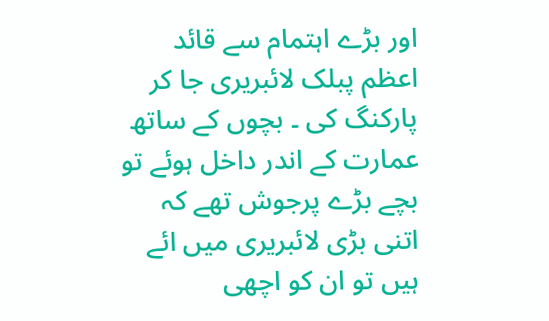اور بڑے اہتمام سے قائد اعظم پبلک لائبریری جا کر پارکنگ کی ۔ بچوں کے ساتھ عمارت کے اندر داخل ہوئے تو بچے بڑے پرجوش تھے کہ اتنی بڑی لائبریری میں ائے ہیں تو ان کو اچھی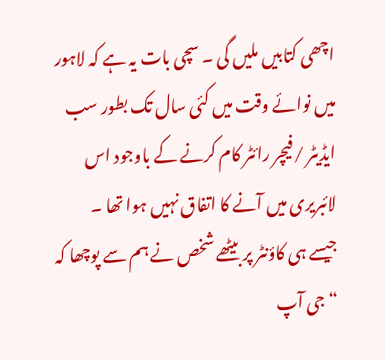اچھی کتابیں ملیں گی ۔ سچی بات یہ ہے کہ لاہور میں نوائے وقت میں کئی سال تک بطور سب ایڈیٹر /فیچر رائٹر کام کرنے کے باوجود اس لائبریری میں آنے کا اتفاق نہیں ہوا تھا ۔
جیسے ہی کاؤنٹر پر بیٹھے شخص نے ہم سے پوچھا کہ “جی آپ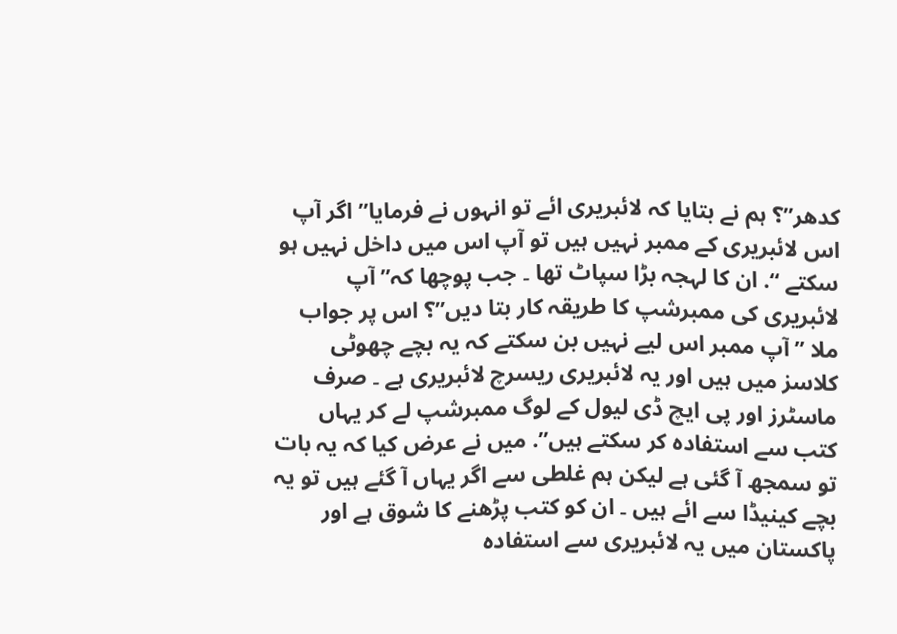کدھر”؟ ہم نے بتایا کہ لائبریری ائے تو انہوں نے فرمایا” اگر آپ اس لائبریری کے ممبر نہیں ہیں تو آپ اس میں داخل نہیں ہو سکتے “. ان کا لہجہ بڑا سپاٹ تھا ۔ جب پوچھا کہ” آپ لائبریری کی ممبرشپ کا طریقہ کار بتا دیں”؟ اس پر جواب ملا ” آپ ممبر اس لیے نہیں بن سکتے کہ یہ بچے چھوٹی کلاسز میں ہیں اور یہ لائبریری ریسرچ لائبریری ہے ۔ صرف ماسٹرز اور پی ایچ ڈی لیول کے لوگ ممبرشپ لے کر یہاں کتب سے استفادہ کر سکتے ہیں”. میں نے عرض کیا کہ یہ بات تو سمجھ آ گئی ہے لیکن ہم غلطی سے اگر یہاں آ گئے ہیں تو یہ بچے کینیڈا سے ائے ہیں ۔ ان کو کتب پڑھنے کا شوق ہے اور پاکستان میں یہ لائبریری سے استفادہ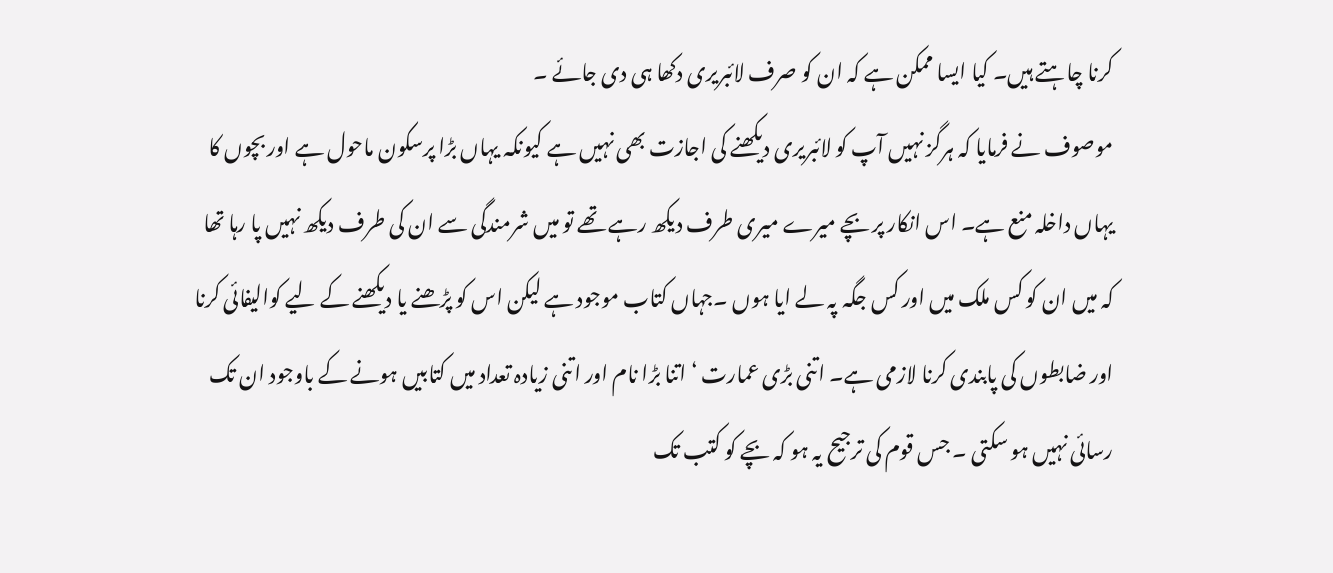کرنا چاہتے ہیں۔ کیا ایسا ممکن ہے کہ ان کو صرف لائبریری دکھا ہی دی جائے ۔
موصوف نے فرمایا کہ ہرگز نہیں آپ کو لائبریری دیکھنے کی اجازت بھی نہیں ہے کیونکہ یہاں بڑا پرسکون ماحول ہے اور بچوں کا یہاں داخلہ منع ہے۔ اس انکار پر بچے میرے میری طرف دیکھ رہے تھے تو میں شرمندگی سے ان کی طرف دیکھ نہیں پا رہا تھا کہ میں ان کو کس ملک میں اور کس جگہ پہ لے ایا ہوں ۔جہاں کتاب موجود ہے لیکن اس کو پڑھنے یا دیکھنے کے لیے کوالیفائی کرنا اور ضابطوں کی پابندی کرنا لازمی ہے۔ اتنی بڑی عمارت ‘ اتنا بڑا نام اور اتنی زیادہ تعداد میں کتابیں ہونے کے باوجود ان تک رسائی نہیں ہو سکتی ۔ جس قوم کی ترجیح یہ ہو کہ بچے کو کتب تک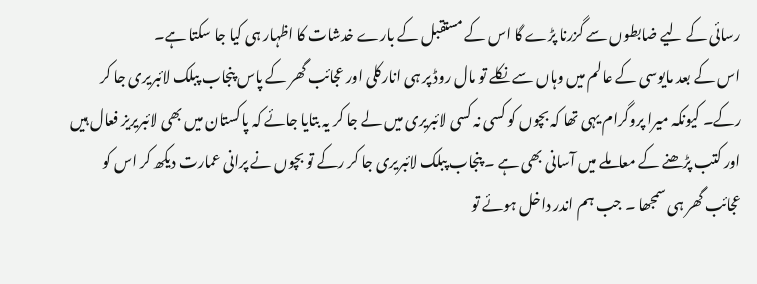رسائی کے لیے ضابطوں سے گزرنا پڑے گا اس کے مستقبل کے بارے خدشات کا اظہار ہی کیا جا سکتا ہے۔
اس کے بعد مایوسی کے عالم میں وہاں سے نکلے تو مال روڈ پر ہی انارکلی اور عجائب گھر کے پاس پنجاب پبلک لائبریری جا کر رکے۔ کیونکہ میرا پروگرام یہی تھا کہ بچوں کو کسی نہ کسی لائبریری میں لے جا کر یہ بتایا جائے کہ پاکستان میں بھی لائبریریز فعال ہیں اور کتب پڑھنے کے معاملے میں آسانی بھی ہے ۔ پنجاب پبلک لائبریری جا کر رکے تو بچوں نے پرانی عمارت دیکھ کر اس کو عجائب گھر ہی سمجھا ۔ جب ہم اندر داخل ہوئے تو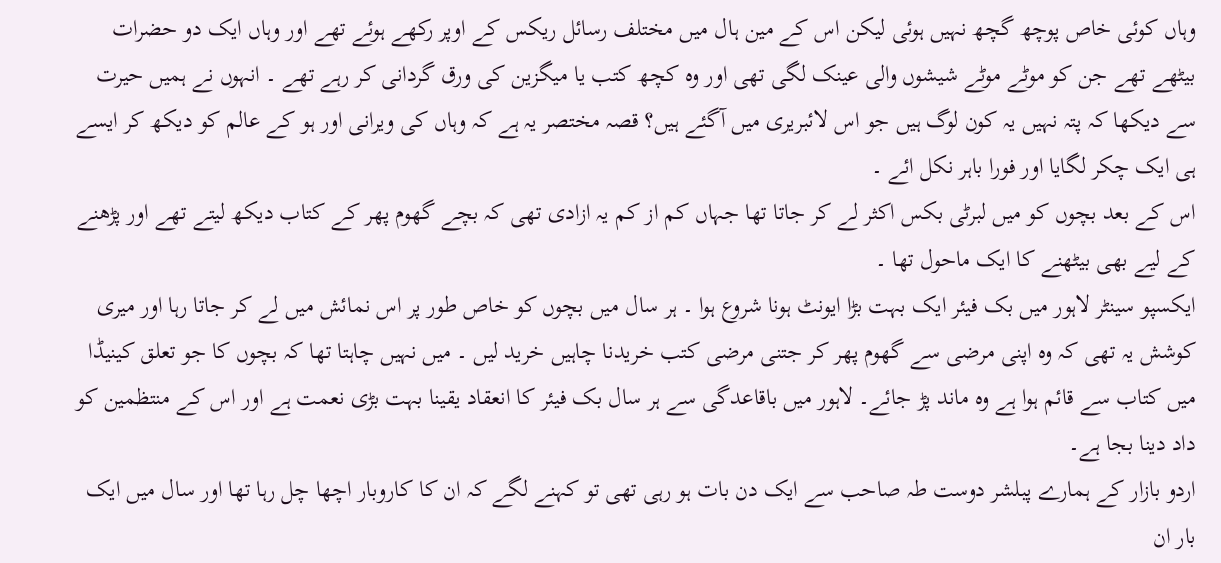وہاں کوئی خاص پوچھ گچھ نہیں ہوئی لیکن اس کے مین ہال میں مختلف رسائل ریکس کے اوپر رکھے ہوئے تھے اور وہاں ایک دو حضرات بیٹھے تھے جن کو موٹے موٹے شیشوں والی عینک لگی تھی اور وہ کچھ کتب یا میگزین کی ورق گردانی کر رہے تھے ۔ انہوں نے ہمیں حیرت سے دیکھا کہ پتہ نہیں یہ کون لوگ ہیں جو اس لائبریری میں آگئے ہیں؟ قصہ مختصر یہ ہے کہ وہاں کی ویرانی اور ہو کے عالم کو دیکھ کر ایسے ہی ایک چکر لگایا اور فورا باہر نکل ائے ۔
اس کے بعد بچوں کو میں لبرٹی بکس اکثر لے کر جاتا تھا جہاں کم از کم یہ ازادی تھی کہ بچے گھوم پھر کے کتاب دیکھ لیتے تھے اور پڑھنے کے لیے بھی بیٹھنے کا ایک ماحول تھا ۔
ایکسپو سینٹر لاہور میں بک فیئر ایک بہت بڑا ایونٹ ہونا شروع ہوا ۔ ہر سال میں بچوں کو خاص طور پر اس نمائش میں لے کر جاتا رہا اور میری کوشش یہ تھی کہ وہ اپنی مرضی سے گھوم پھر کر جتنی مرضی کتب خریدنا چاہیں خرید لیں ۔ میں نہیں چاہتا تھا کہ بچوں کا جو تعلق کینیڈا میں کتاب سے قائم ہوا ہے وہ ماند پڑ جائے۔ لاہور میں باقاعدگی سے ہر سال بک فیئر کا انعقاد یقینا بہت بڑی نعمت ہے اور اس کے منتظمین کو داد دینا بجا ہے۔
اردو بازار کے ہمارے پبلشر دوست طہ صاحب سے ایک دن بات ہو رہی تھی تو کہنے لگے کہ ان کا کاروبار اچھا چل رہا تھا اور سال میں ایک بار ان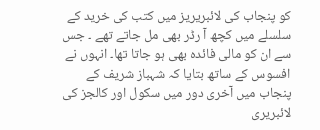کو پنجاب کی لائبریریز میں کتب کی خرید کے سلسلے میں کچھ آ رڈر بھی مل جاتے تھے ۔ جس سے ان کو مالی فائدہ بھی ہو جاتا تھا۔ انہوں نے افسوس کے ساتھ بتایا کہ شہباز شریف کے پنجاب میں آخری دور میں سکول اور کالجز کی لائبریری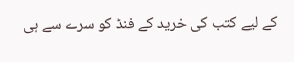کے لیے کتب کی خرید کے فنڈ کو سرے سے ہی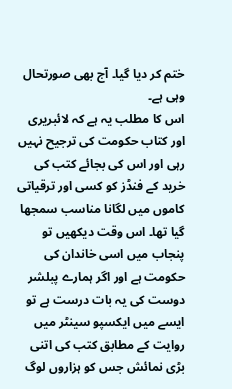ختم کر دیا گیا۔ آج بھی صورتحال وہی ہے۔
اس کا مطلب یہ ہے کہ لائبریری اور کتاب حکومت کی ترجیح نہیں رہی اور اس کی بجائے کتب کی خرید کے فنڈز کو کسی اور ترقیاتی کاموں میں لگانا مناسب سمجھا گیا تھا۔ اس وقت دیکھیں تو پنجاب میں اسی خاندان کی حکومت ہے اور اگر ہمارے پبلشر دوست کی یہ بات درست ہے تو ایسے میں ایکسپو سینٹر میں روایت کے مطابق کتب کی اتنی بڑی نمائش جس کو ہزاروں لوگ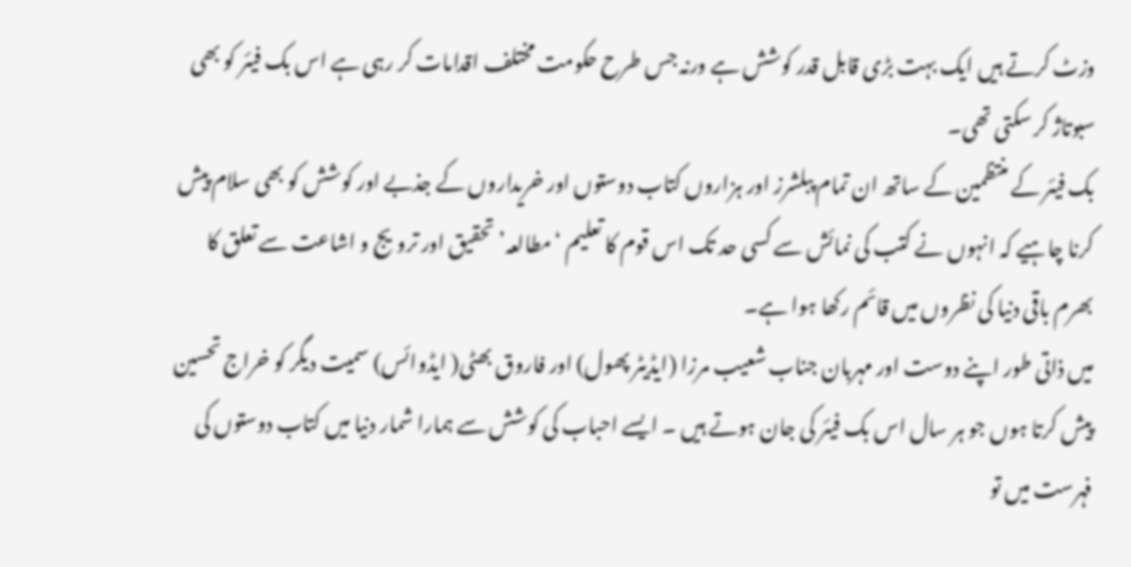وزٹ کرتے ہیں ایک بہت بڑی قابل قدر کوشش ہے ورنہ جس طرح حکومت مختلف اقدامات کر رہی ہے اس بک فیئر کو بھی سبوتاژ کر سکتی تھی۔
بک فیئر کے منتظمین کے ساتھ ان تمام پبلشرز اور ہزاروں کتاب دوستوں اور خریداروں کے جذبے اور کوشش کو بھی سلام پیش کرنا چاہیے کہ انہوں نے کتب کی نمائش سے کسی حد تک اس قوم کا تعلیم ‘مطالعہ’ تحقیق اور ترویج و اشاعت سے تعلق کا بھرم باقی دنیا کی نظروں میں قائم رکھا ہوا ہے۔
میں ذاتی طور اپنے دوست اور مہربان جناب شعیب مرزا (ایڈیٹر پھول) اور فاروق بھٹی( ایڈوائس) سمیت دیگر کو خراج تحسین پیش کرتا ہوں جو ہر سال اس بک فیئر کی جان ہوتے ہیں ۔ ایسے احباب کی کوشش سے ہمارا شمار دنیا میں کتاب دوستوں کی فہرست میں تو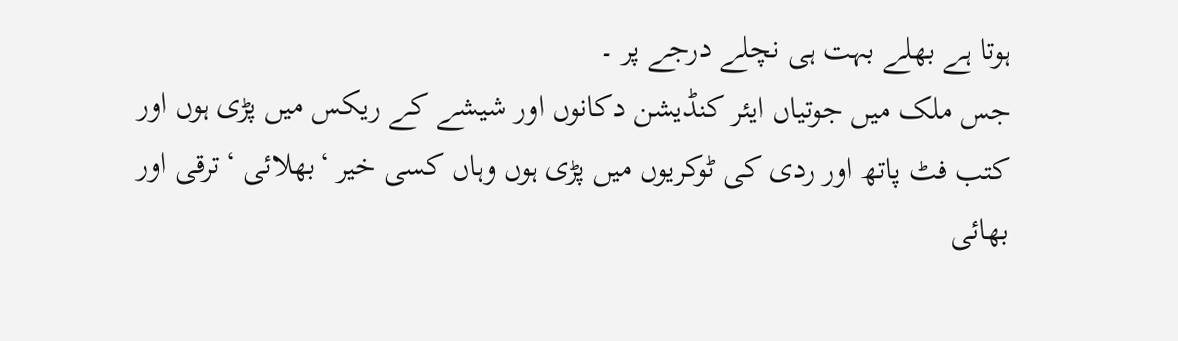ہوتا ہے بھلے بہت ہی نچلے درجے پر ۔
جس ملک میں جوتیاں ایئر کنڈیشن دکانوں اور شیشے کے ریکس میں پڑی ہوں اور کتب فٹ پاتھ اور ردی کی ٹوکریوں میں پڑی ہوں وہاں کسی خیر ‘بھلائی ‘ترقی اور بھائی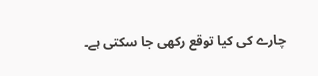چارے کی کیا توقع رکھی جا سکتی ہے۔